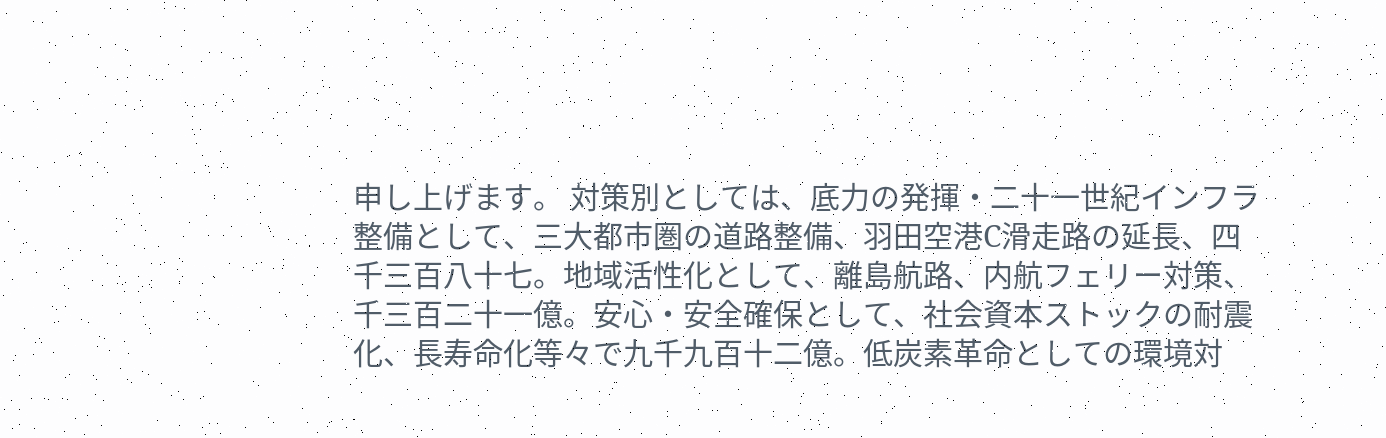申し上げます。 対策別としては、底力の発揮・二十一世紀インフラ整備として、三大都市圏の道路整備、羽田空港C滑走路の延長、四千三百八十七。地域活性化として、離島航路、内航フェリー対策、千三百二十一億。安心・安全確保として、社会資本ストックの耐震化、長寿命化等々で九千九百十二億。低炭素革命としての環境対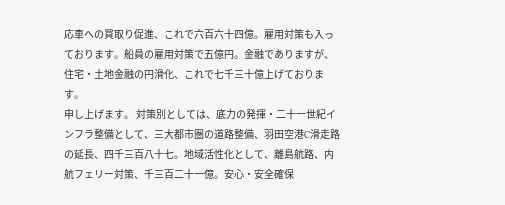応車への買取り促進、これで六百六十四億。雇用対策も入っております。船員の雇用対策で五億円。金融でありますが、住宅・土地金融の円滑化、これで七千三十億上げております。
申し上げます。 対策別としては、底力の発揮・二十一世紀インフラ整備として、三大都市圏の道路整備、羽田空港C滑走路の延長、四千三百八十七。地域活性化として、離島航路、内航フェリー対策、千三百二十一億。安心・安全確保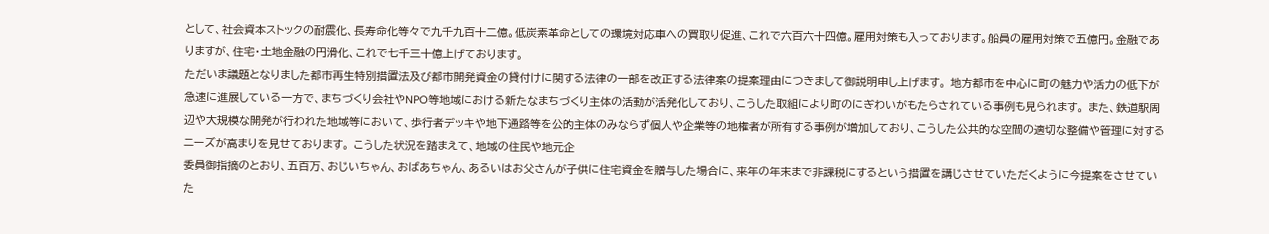として、社会資本ストックの耐震化、長寿命化等々で九千九百十二億。低炭素革命としての環境対応車への買取り促進、これで六百六十四億。雇用対策も入っております。船員の雇用対策で五億円。金融でありますが、住宅・土地金融の円滑化、これで七千三十億上げております。
ただいま議題となりました都市再生特別措置法及び都市開発資金の貸付けに関する法律の一部を改正する法律案の提案理由につきまして御説明申し上げます。 地方都市を中心に町の魅力や活力の低下が急速に進展している一方で、まちづくり会社やNPO等地域における新たなまちづくり主体の活動が活発化しており、こうした取組により町のにぎわいがもたらされている事例も見られます。 また、鉄道駅周辺や大規模な開発が行われた地域等において、歩行者デッキや地下通路等を公的主体のみならず個人や企業等の地権者が所有する事例が増加しており、こうした公共的な空間の適切な整備や管理に対するニーズが高まりを見せております。 こうした状況を踏まえて、地域の住民や地元企
委員御指摘のとおり、五百万、おじいちゃん、おばあちゃん、あるいはお父さんが子供に住宅資金を贈与した場合に、来年の年末まで非課税にするという措置を講じさせていただくように今提案をさせていた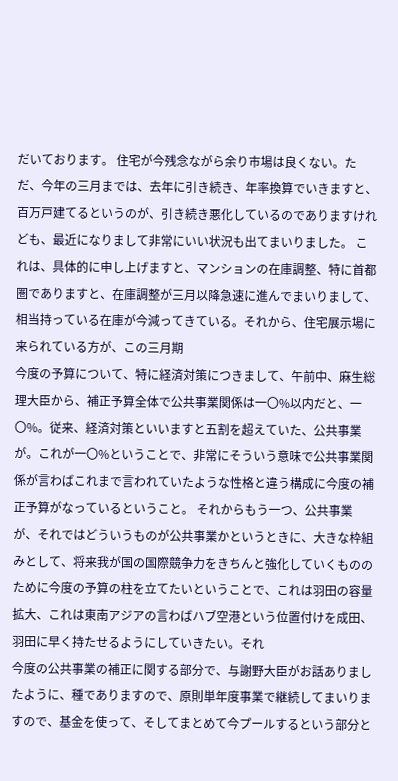だいております。 住宅が今残念ながら余り市場は良くない。ただ、今年の三月までは、去年に引き続き、年率換算でいきますと、百万戸建てるというのが、引き続き悪化しているのでありますけれども、最近になりまして非常にいい状況も出てまいりました。 これは、具体的に申し上げますと、マンションの在庫調整、特に首都圏でありますと、在庫調整が三月以降急速に進んでまいりまして、相当持っている在庫が今減ってきている。それから、住宅展示場に来られている方が、この三月期
今度の予算について、特に経済対策につきまして、午前中、麻生総理大臣から、補正予算全体で公共事業関係は一〇%以内だと、一〇%。従来、経済対策といいますと五割を超えていた、公共事業が。これが一〇%ということで、非常にそういう意味で公共事業関係が言わばこれまで言われていたような性格と違う構成に今度の補正予算がなっているということ。 それからもう一つ、公共事業が、それではどういうものが公共事業かというときに、大きな枠組みとして、将来我が国の国際競争力をきちんと強化していくもののために今度の予算の柱を立てたいということで、これは羽田の容量拡大、これは東南アジアの言わばハブ空港という位置付けを成田、羽田に早く持たせるようにしていきたい。それ
今度の公共事業の補正に関する部分で、与謝野大臣がお話ありましたように、種でありますので、原則単年度事業で継続してまいりますので、基金を使って、そしてまとめて今プールするという部分と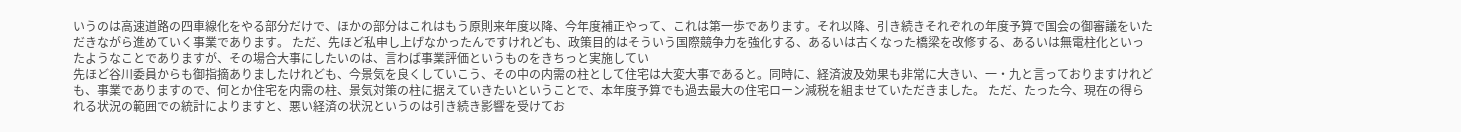いうのは高速道路の四車線化をやる部分だけで、ほかの部分はこれはもう原則来年度以降、今年度補正やって、これは第一歩であります。それ以降、引き続きそれぞれの年度予算で国会の御審議をいただきながら進めていく事業であります。 ただ、先ほど私申し上げなかったんですけれども、政策目的はそういう国際競争力を強化する、あるいは古くなった橋梁を改修する、あるいは無電柱化といったようなことでありますが、その場合大事にしたいのは、言わば事業評価というものをきちっと実施してい
先ほど谷川委員からも御指摘ありましたけれども、今景気を良くしていこう、その中の内需の柱として住宅は大変大事であると。同時に、経済波及効果も非常に大きい、一・九と言っておりますけれども、事業でありますので、何とか住宅を内需の柱、景気対策の柱に据えていきたいということで、本年度予算でも過去最大の住宅ローン減税を組ませていただきました。 ただ、たった今、現在の得られる状況の範囲での統計によりますと、悪い経済の状況というのは引き続き影響を受けてお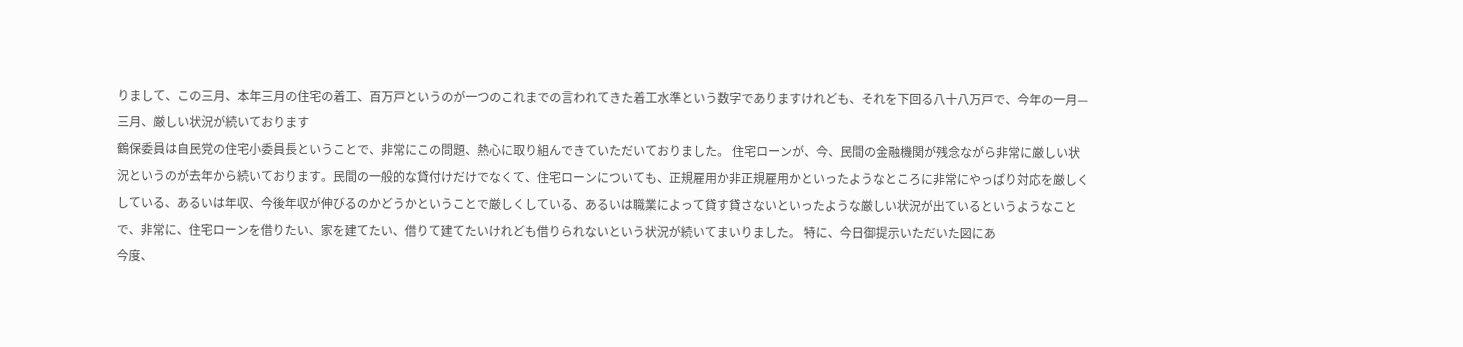りまして、この三月、本年三月の住宅の着工、百万戸というのが一つのこれまでの言われてきた着工水準という数字でありますけれども、それを下回る八十八万戸で、今年の一月—三月、厳しい状況が続いております
鶴保委員は自民党の住宅小委員長ということで、非常にこの問題、熱心に取り組んできていただいておりました。 住宅ローンが、今、民間の金融機関が残念ながら非常に厳しい状況というのが去年から続いております。民間の一般的な貸付けだけでなくて、住宅ローンについても、正規雇用か非正規雇用かといったようなところに非常にやっぱり対応を厳しくしている、あるいは年収、今後年収が伸びるのかどうかということで厳しくしている、あるいは職業によって貸す貸さないといったような厳しい状況が出ているというようなことで、非常に、住宅ローンを借りたい、家を建てたい、借りて建てたいけれども借りられないという状況が続いてまいりました。 特に、今日御提示いただいた図にあ
今度、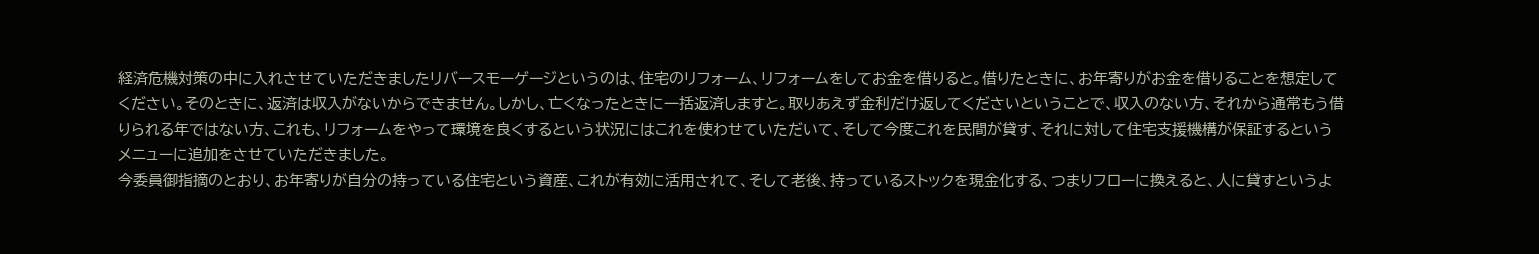経済危機対策の中に入れさせていただきましたリバースモーゲージというのは、住宅のリフォーム、リフォームをしてお金を借りると。借りたときに、お年寄りがお金を借りることを想定してください。そのときに、返済は収入がないからできません。しかし、亡くなったときに一括返済しますと。取りあえず金利だけ返してくださいということで、収入のない方、それから通常もう借りられる年ではない方、これも、リフォームをやって環境を良くするという状況にはこれを使わせていただいて、そして今度これを民間が貸す、それに対して住宅支援機構が保証するというメニューに追加をさせていただきました。
今委員御指摘のとおり、お年寄りが自分の持っている住宅という資産、これが有効に活用されて、そして老後、持っているストックを現金化する、つまりフローに換えると、人に貸すというよ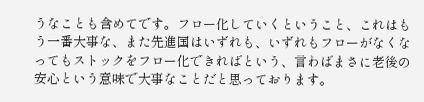うなことも含めてです。フロー化していくということ、これはもう一番大事な、また先進国はいずれも、いずれもフローがなくなってもストックをフロー化できればという、言わばまさに老後の安心という意味で大事なことだと思っております。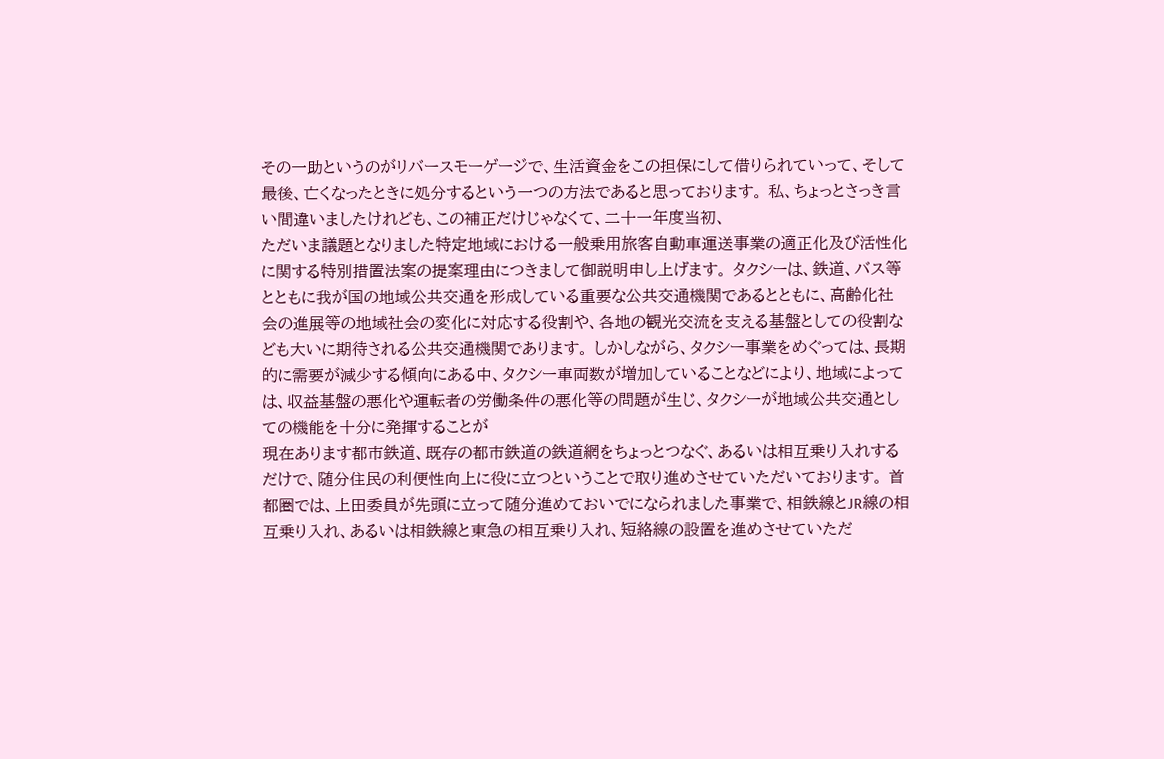その一助というのがリバースモーゲージで、生活資金をこの担保にして借りられていって、そして最後、亡くなったときに処分するという一つの方法であると思っております。 私、ちょっとさっき言い間違いましたけれども、この補正だけじゃなくて、二十一年度当初、
ただいま議題となりました特定地域における一般乗用旅客自動車運送事業の適正化及び活性化に関する特別措置法案の提案理由につきまして御説明申し上げます。 タクシーは、鉄道、バス等とともに我が国の地域公共交通を形成している重要な公共交通機関であるとともに、高齢化社会の進展等の地域社会の変化に対応する役割や、各地の観光交流を支える基盤としての役割なども大いに期待される公共交通機関であります。 しかしながら、タクシー事業をめぐっては、長期的に需要が減少する傾向にある中、タクシー車両数が増加していることなどにより、地域によっては、収益基盤の悪化や運転者の労働条件の悪化等の問題が生じ、タクシーが地域公共交通としての機能を十分に発揮することが
現在あります都市鉄道、既存の都市鉄道の鉄道網をちょっとつなぐ、あるいは相互乗り入れするだけで、随分住民の利便性向上に役に立つということで取り進めさせていただいております。 首都圏では、上田委員が先頭に立って随分進めておいでになられました事業で、相鉄線とJR線の相互乗り入れ、あるいは相鉄線と東急の相互乗り入れ、短絡線の設置を進めさせていただ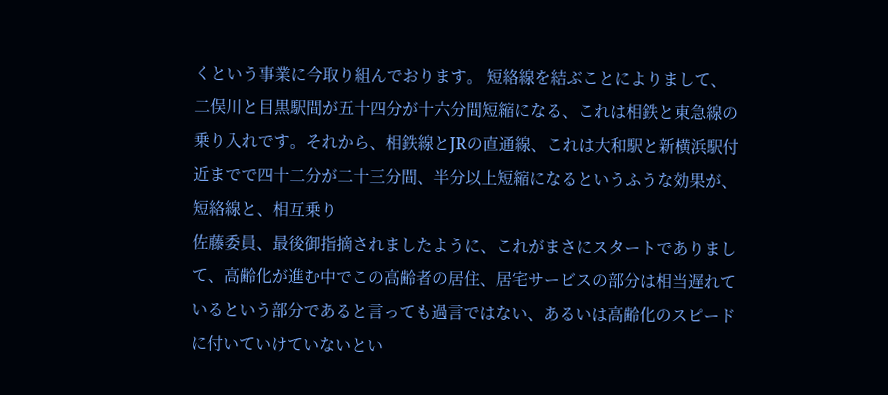くという事業に今取り組んでおります。 短絡線を結ぶことによりまして、二俣川と目黒駅間が五十四分が十六分間短縮になる、これは相鉄と東急線の乗り入れです。それから、相鉄線とJRの直通線、これは大和駅と新横浜駅付近までで四十二分が二十三分間、半分以上短縮になるというふうな効果が、短絡線と、相互乗り
佐藤委員、最後御指摘されましたように、これがまさにスタートでありまして、高齢化が進む中でこの高齢者の居住、居宅サービスの部分は相当遅れているという部分であると言っても過言ではない、あるいは高齢化のスピードに付いていけていないとい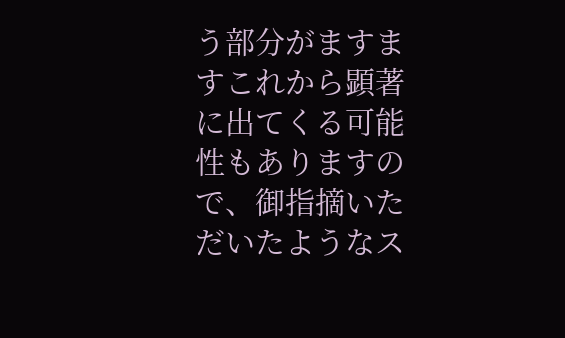う部分がますますこれから顕著に出てくる可能性もありますので、御指摘いただいたようなス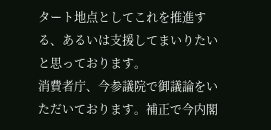タート地点としてこれを推進する、あるいは支援してまいりたいと思っております。
消費者庁、今参議院で御議論をいただいております。補正で今内閣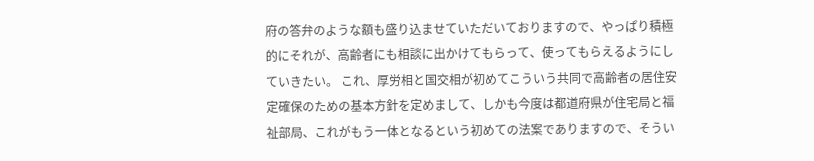府の答弁のような額も盛り込ませていただいておりますので、やっぱり積極的にそれが、高齢者にも相談に出かけてもらって、使ってもらえるようにしていきたい。 これ、厚労相と国交相が初めてこういう共同で高齢者の居住安定確保のための基本方針を定めまして、しかも今度は都道府県が住宅局と福祉部局、これがもう一体となるという初めての法案でありますので、そうい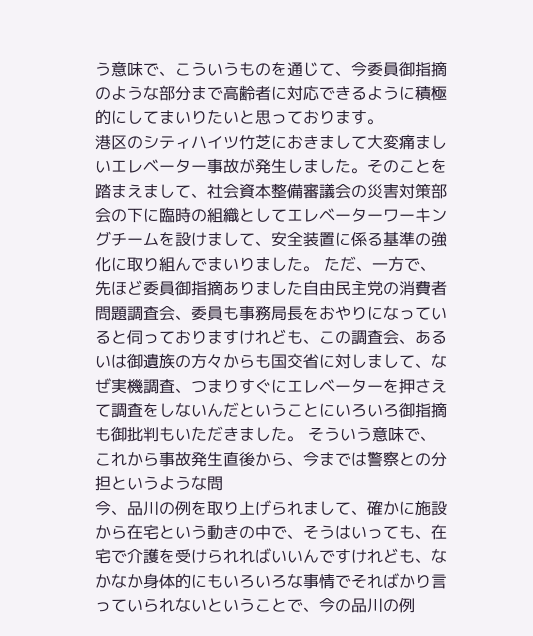う意味で、こういうものを通じて、今委員御指摘のような部分まで高齢者に対応できるように積極的にしてまいりたいと思っております。
港区のシティハイツ竹芝におきまして大変痛ましいエレベーター事故が発生しました。そのことを踏まえまして、社会資本整備審議会の災害対策部会の下に臨時の組織としてエレベーターワーキングチームを設けまして、安全装置に係る基準の強化に取り組んでまいりました。 ただ、一方で、先ほど委員御指摘ありました自由民主党の消費者問題調査会、委員も事務局長をおやりになっていると伺っておりますけれども、この調査会、あるいは御遺族の方々からも国交省に対しまして、なぜ実機調査、つまりすぐにエレベーターを押さえて調査をしないんだということにいろいろ御指摘も御批判もいただきました。 そういう意味で、これから事故発生直後から、今までは警察との分担というような問
今、品川の例を取り上げられまして、確かに施設から在宅という動きの中で、そうはいっても、在宅で介護を受けられればいいんですけれども、なかなか身体的にもいろいろな事情でそればかり言っていられないということで、今の品川の例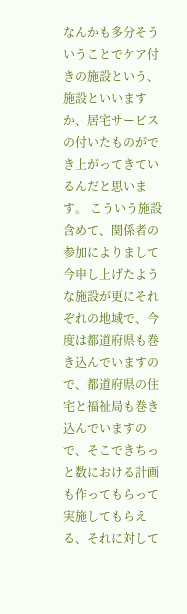なんかも多分そういうことでケア付きの施設という、施設といいますか、居宅サービスの付いたものができ上がってきているんだと思います。 こういう施設含めて、関係者の参加によりまして今申し上げたような施設が更にそれぞれの地域で、今度は都道府県も巻き込んでいますので、都道府県の住宅と福祉局も巻き込んでいますので、そこできちっと数における計画も作ってもらって実施してもらえる、それに対して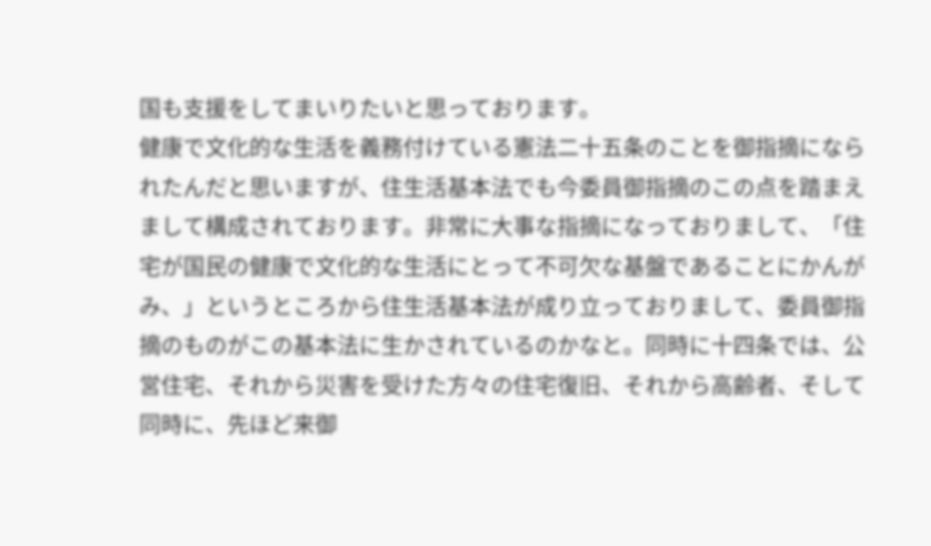国も支援をしてまいりたいと思っております。
健康で文化的な生活を義務付けている憲法二十五条のことを御指摘になられたんだと思いますが、住生活基本法でも今委員御指摘のこの点を踏まえまして構成されております。非常に大事な指摘になっておりまして、「住宅が国民の健康で文化的な生活にとって不可欠な基盤であることにかんがみ、」というところから住生活基本法が成り立っておりまして、委員御指摘のものがこの基本法に生かされているのかなと。同時に十四条では、公営住宅、それから災害を受けた方々の住宅復旧、それから高齢者、そして同時に、先ほど来御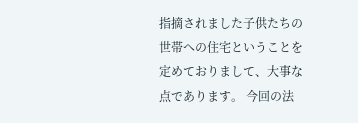指摘されました子供たちの世帯への住宅ということを定めておりまして、大事な点であります。 今回の法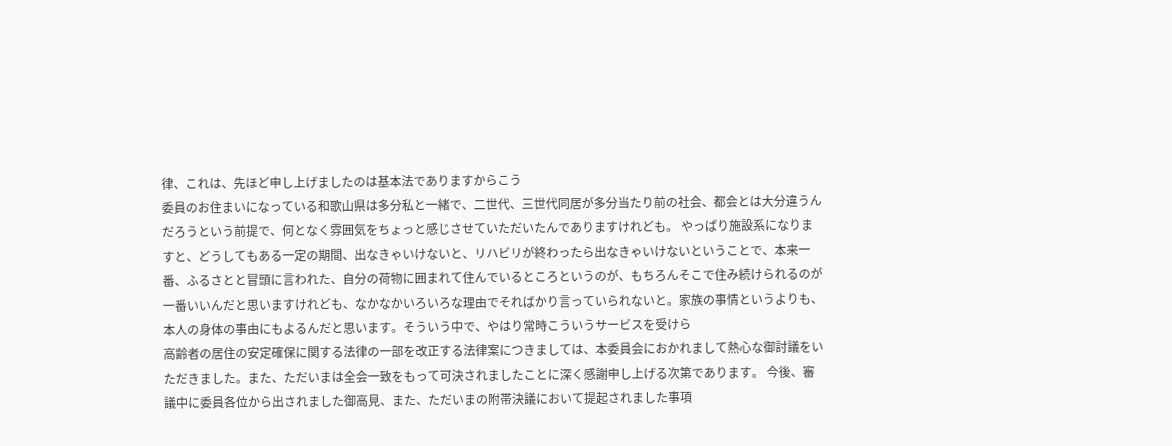律、これは、先ほど申し上げましたのは基本法でありますからこう
委員のお住まいになっている和歌山県は多分私と一緒で、二世代、三世代同居が多分当たり前の社会、都会とは大分違うんだろうという前提で、何となく雰囲気をちょっと感じさせていただいたんでありますけれども。 やっぱり施設系になりますと、どうしてもある一定の期間、出なきゃいけないと、リハビリが終わったら出なきゃいけないということで、本来一番、ふるさとと冒頭に言われた、自分の荷物に囲まれて住んでいるところというのが、もちろんそこで住み続けられるのが一番いいんだと思いますけれども、なかなかいろいろな理由でそればかり言っていられないと。家族の事情というよりも、本人の身体の事由にもよるんだと思います。そういう中で、やはり常時こういうサービスを受けら
高齢者の居住の安定確保に関する法律の一部を改正する法律案につきましては、本委員会におかれまして熱心な御討議をいただきました。また、ただいまは全会一致をもって可決されましたことに深く感謝申し上げる次第であります。 今後、審議中に委員各位から出されました御高見、また、ただいまの附帯決議において提起されました事項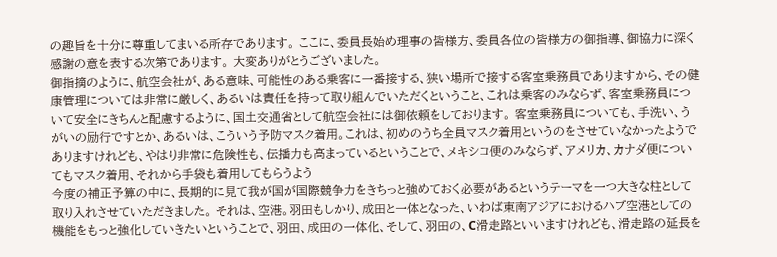の趣旨を十分に尊重してまいる所存であります。 ここに、委員長始め理事の皆様方、委員各位の皆様方の御指導、御協力に深く感謝の意を表する次第であります。 大変ありがとうございました。
御指摘のように、航空会社が、ある意味、可能性のある乗客に一番接する、狭い場所で接する客室乗務員でありますから、その健康管理については非常に厳しく、あるいは責任を持って取り組んでいただくということ、これは乗客のみならず、客室乗務員について安全にきちんと配慮するように、国土交通省として航空会社には御依頼をしております。 客室乗務員についても、手洗い、うがいの励行ですとか、あるいは、こういう予防マスク着用。これは、初めのうち全員マスク着用というのをさせていなかったようでありますけれども、やはり非常に危険性も、伝播力も高まっているということで、メキシコ便のみならず、アメリカ、カナダ便についてもマスク着用、それから手袋も着用してもらうよう
今度の補正予算の中に、長期的に見て我が国が国際競争力をきちっと強めておく必要があるというテーマを一つ大きな柱として取り入れさせていただきました。 それは、空港。羽田もしかり、成田と一体となった、いわば東南アジアにおけるハブ空港としての機能をもっと強化していきたいということで、羽田、成田の一体化、そして、羽田の、C滑走路といいますけれども、滑走路の延長を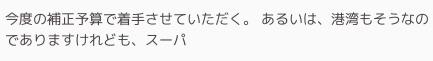今度の補正予算で着手させていただく。 あるいは、港湾もそうなのでありますけれども、スーパ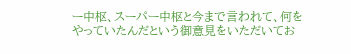ー中枢、スーパー中枢と今まで言われて、何をやっていたんだという御意見をいただいてお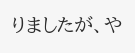りましたが、や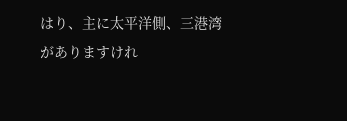はり、主に太平洋側、三港湾がありますけれ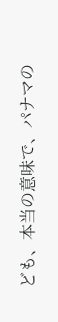ども、本当の意味で、パナマの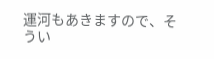運河もあきますので、そうい